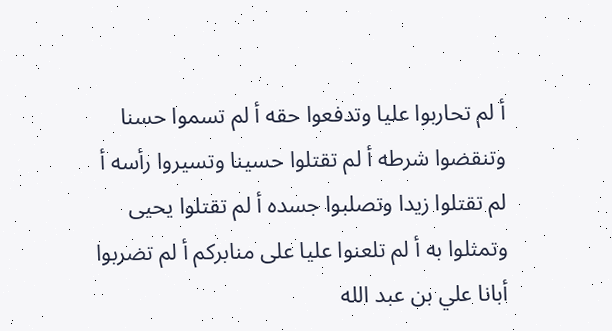أ لم تحاربوا عليا وتدفعوا حقه أ لم تسموا حسنا وتنقضوا شرطه أ لم تقتلوا حسينا وتسيروا رأسه أ لم تقتلوا زيدا وتصلبوا جسده أ لم تقتلوا يحيى وتمثلوا به أ لم تلعنوا عليا على منابركم أ لم تضربوا أبانا علي بن عبد الله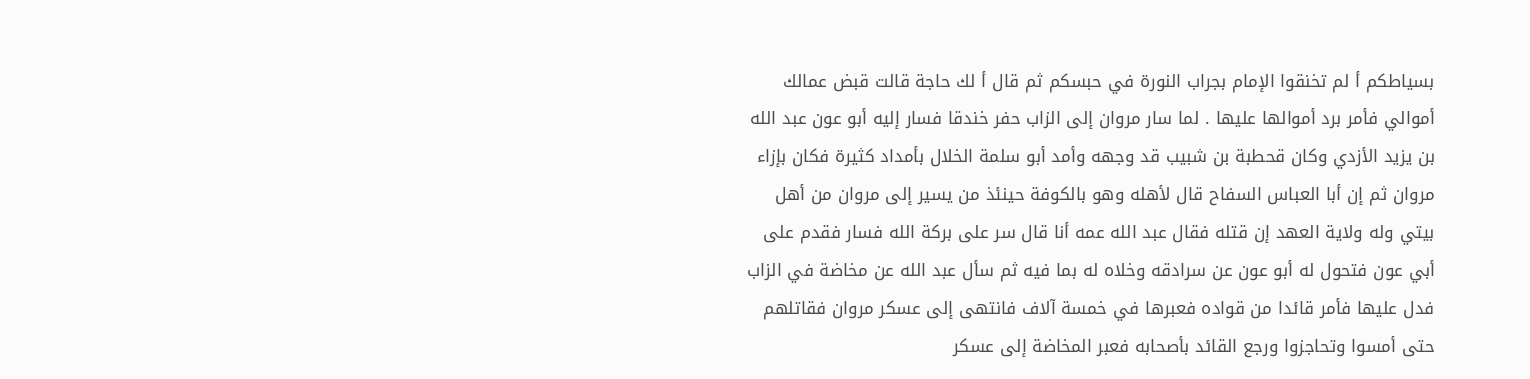بسياطكم أ لم تخنقوا الإمام بجراب النورة في حبسكم ثم قال أ لك حاجة قالت قبض عمالك أموالي فأمر برد أموالها عليها . لما سار مروان إلى الزاب حفر خندقا فسار إليه أبو عون عبد الله بن يزيد الأزدي وكان قحطبة بن شبيب قد وجهه وأمد أبو سلمة الخلال بأمداد كثيرة فكان بإزاء مروان ثم إن أبا العباس السفاح قال لأهله وهو بالكوفة حينئذ من يسير إلى مروان من أهل بيتي وله ولاية العهد إن قتله فقال عبد الله عمه أنا قال سر على بركة الله فسار فقدم على أبي عون فتحول له أبو عون عن سرادقه وخلاه له بما فيه ثم سأل عبد الله عن مخاضة في الزاب فدل عليها فأمر قائدا من قواده فعبرها في خمسة آلاف فانتهى إلى عسكر مروان فقاتلهم حتى أمسوا وتحاجزوا ورجع القائد بأصحابه فعبر المخاضة إلى عسكر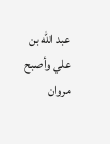عبد الله بن علي وأصبح مروان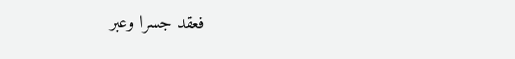فعقد جسرا وعبر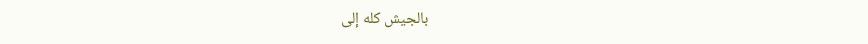بالجيش كله إلى